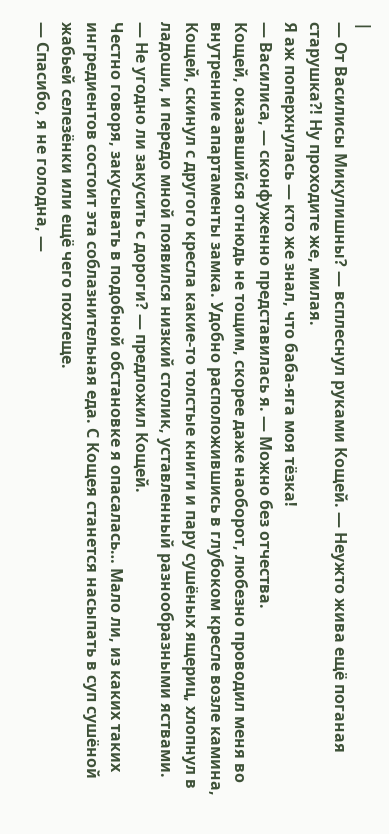|
— От Василисы Микулишны? — всплеснул руками Кощей. — Неужто жива ещё поганая старушка?! Ну проходите же, милая.
Я аж поперхнулась — кто же знал, что баба-яга моя тёзка!
— Василиса, — сконфуженно представилась я. — Можно без отчества.
Кощей, оказавшийся отнюдь не тощим, скорее даже наоборот, любезно проводил меня во внутренние апартаменты замка. Удобно расположившись в глубоком кресле возле камина, Кощей, скинул с другого кресла какие-то толстые книги и пару сушёных ящериц, хлопнул в ладоши, и передо мной появился низкий столик, уставленный разнообразными яствами.
— Не угодно ли закусить с дороги? — предложил Кощей.
Честно говоря, закусывать в подобной обстановке я опасалась… Мало ли, из каких таких ингредиентов состоит эта соблазнительная еда. С Кощея станется насыпать в суп сушёной жабьей селезёнки или ещё чего похлеще.
— Спасибо, я не голодна, —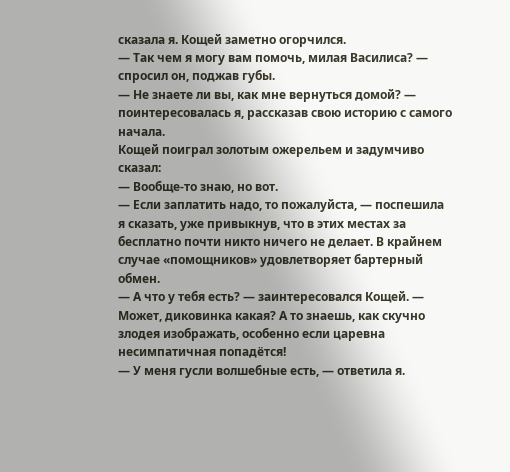сказала я. Кощей заметно огорчился.
— Так чем я могу вам помочь, милая Василиса? — спросил он, поджав губы.
— Не знаете ли вы, как мне вернуться домой? — поинтересовалась я, рассказав свою историю с самого начала.
Кощей поиграл золотым ожерельем и задумчиво сказал:
— Вообще-то знаю, но вот.
— Если заплатить надо, то пожалуйста, — поспешила я сказать, уже привыкнув, что в этих местах за бесплатно почти никто ничего не делает. В крайнем случае «помощников» удовлетворяет бартерный обмен.
— А что у тебя есть? — заинтересовался Кощей. — Может, диковинка какая? А то знаешь, как скучно злодея изображать, особенно если царевна несимпатичная попадётся!
— У меня гусли волшебные есть, — ответила я.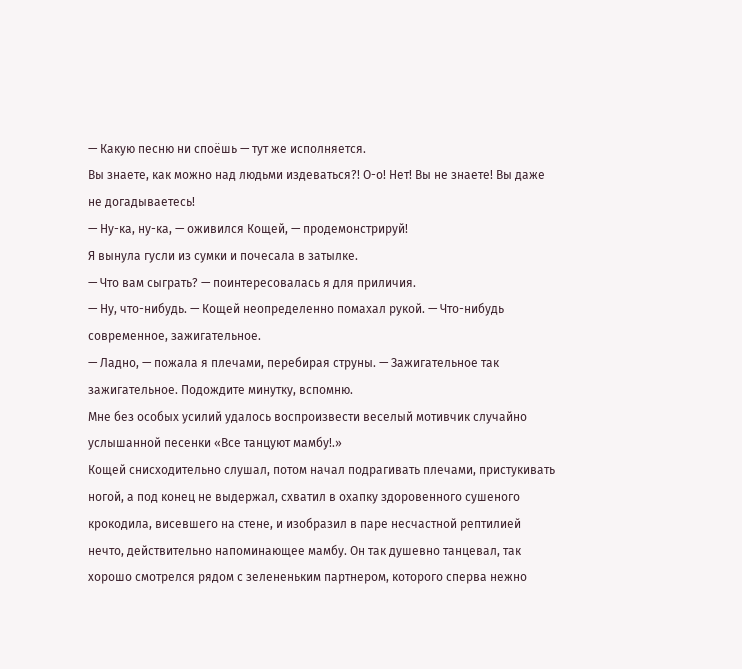— Какую песню ни споёшь — тут же исполняется.
Вы знаете, как можно над людьми издеваться?! О-о! Нет! Вы не знаете! Вы даже не догадываетесь!
— Ну-ка, ну-ка, — оживился Кощей, — продемонстрируй!
Я вынула гусли из сумки и почесала в затылке.
— Что вам сыграть? — поинтересовалась я для приличия.
— Ну, что-нибудь. — Кощей неопределенно помахал рукой. — Что-нибудь современное, зажигательное.
— Ладно, — пожала я плечами, перебирая струны. — Зажигательное так зажигательное. Подождите минутку, вспомню.
Мне без особых усилий удалось воспроизвести веселый мотивчик случайно услышанной песенки «Все танцуют мамбу!.»
Кощей снисходительно слушал, потом начал подрагивать плечами, пристукивать ногой, а под конец не выдержал, схватил в охапку здоровенного сушеного крокодила, висевшего на стене, и изобразил в паре несчастной рептилией нечто, действительно напоминающее мамбу. Он так душевно танцевал, так хорошо смотрелся рядом с зелененьким партнером, которого сперва нежно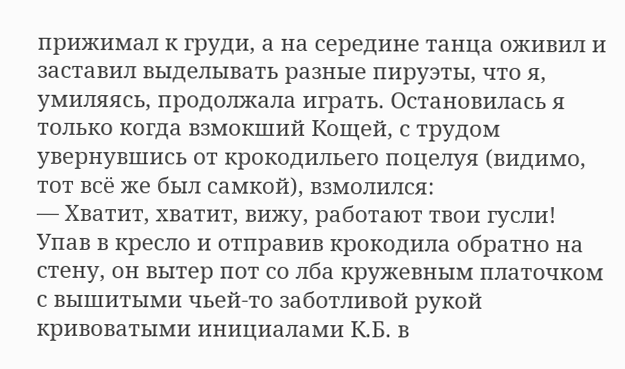прижимал к груди, а на середине танца оживил и заставил выделывать разные пируэты, что я, умиляясь, продолжала играть. Остановилась я только когда взмокший Кощей, с трудом увернувшись от крокодильего поцелуя (видимо, тот всё же был самкой), взмолился:
— Хватит, хватит, вижу, работают твои гусли!
Упав в кресло и отправив крокодила обратно на стену, он вытер пот со лба кружевным платочком с вышитыми чьей-то заботливой рукой кривоватыми инициалами К.Б. в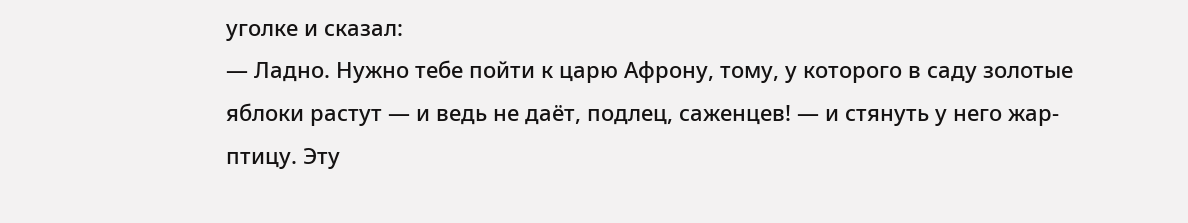уголке и сказал:
— Ладно. Нужно тебе пойти к царю Афрону, тому, у которого в саду золотые яблоки растут — и ведь не даёт, подлец, саженцев! — и стянуть у него жар-птицу. Эту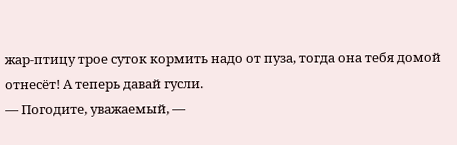жар-птицу трое суток кормить надо от пуза, тогда она тебя домой отнесёт! А теперь давай гусли.
— Погодите, уважаемый, —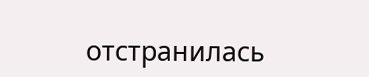отстранилась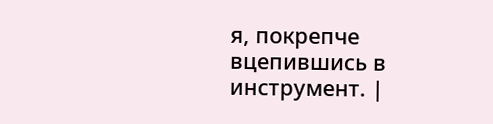я, покрепче вцепившись в инструмент. |